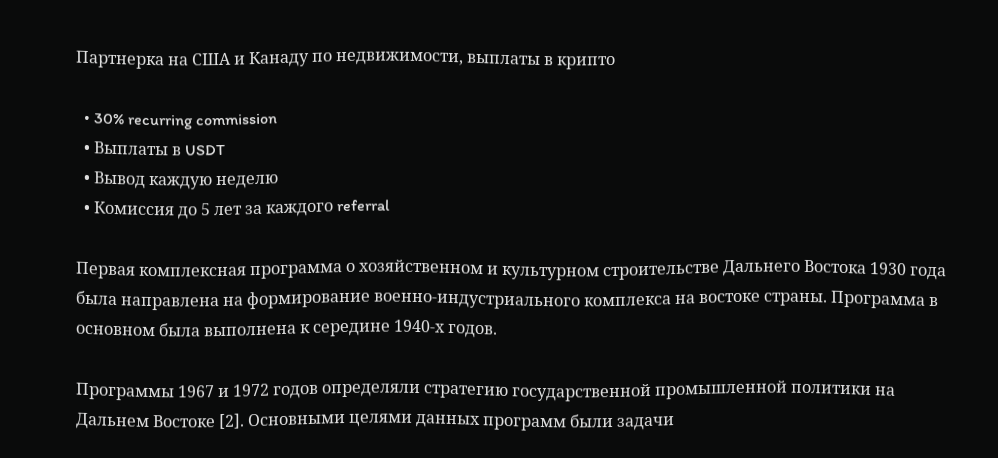Партнерка на США и Канаду по недвижимости, выплаты в крипто

  • 30% recurring commission
  • Выплаты в USDT
  • Вывод каждую неделю
  • Комиссия до 5 лет за каждого referral

Первая комплексная программа о хозяйственном и культурном строительстве Дальнего Востока 1930 года была направлена на формирование военно-индустриального комплекса на востоке страны. Программа в основном была выполнена к середине 1940-х годов.

Программы 1967 и 1972 годов определяли стратегию государственной промышленной политики на Дальнем Востоке [2]. Основными целями данных программ были задачи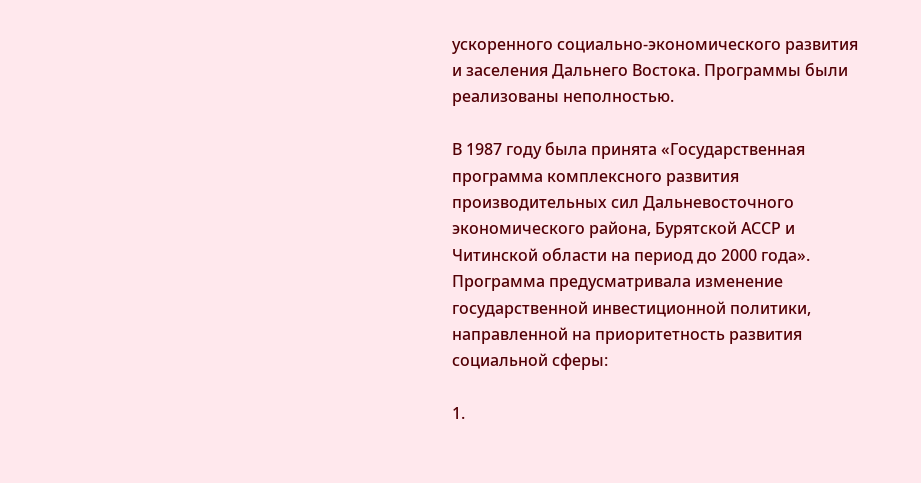ускоренного социально-экономического развития и заселения Дальнего Востока. Программы были реализованы неполностью.

В 1987 году была принята «Государственная программа комплексного развития производительных сил Дальневосточного экономического района, Бурятской АССР и Читинской области на период до 2000 года». Программа предусматривала изменение государственной инвестиционной политики, направленной на приоритетность развития социальной сферы:

1.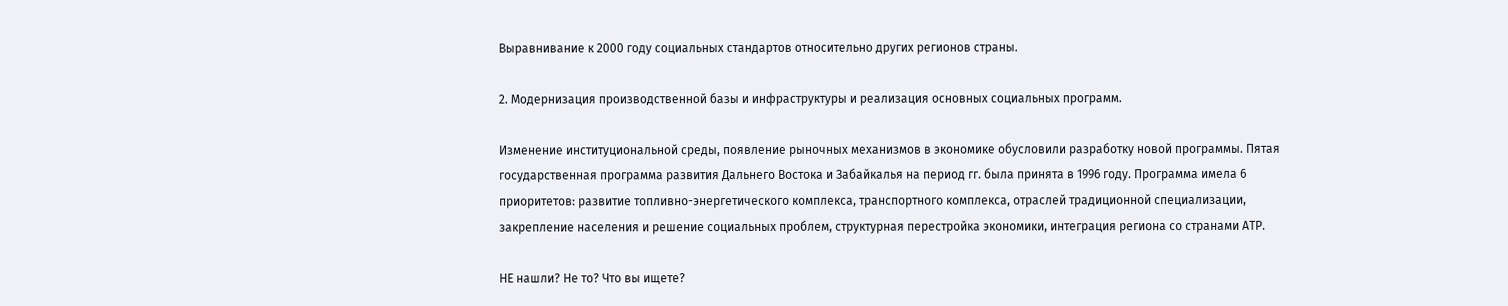Выравнивание к 2000 году социальных стандартов относительно других регионов страны.

2. Модернизация производственной базы и инфраструктуры и реализация основных социальных программ.

Изменение институциональной среды, появление рыночных механизмов в экономике обусловили разработку новой программы. Пятая государственная программа развития Дальнего Востока и Забайкалья на период гг. была принята в 1996 году. Программа имела 6 приоритетов: развитие топливно-энергетического комплекса, транспортного комплекса, отраслей традиционной специализации, закрепление населения и решение социальных проблем, структурная перестройка экономики, интеграция региона со странами АТР.

НЕ нашли? Не то? Что вы ищете?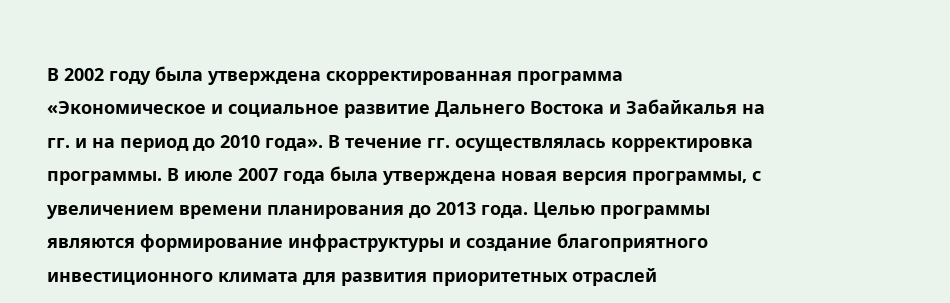В 2002 году была утверждена скорректированная программа «Экономическое и социальное развитие Дальнего Востока и Забайкалья на гг. и на период до 2010 года». В течение гг. осуществлялась корректировка программы. В июле 2007 года была утверждена новая версия программы, с увеличением времени планирования до 2013 года. Целью программы являются формирование инфраструктуры и создание благоприятного инвестиционного климата для развития приоритетных отраслей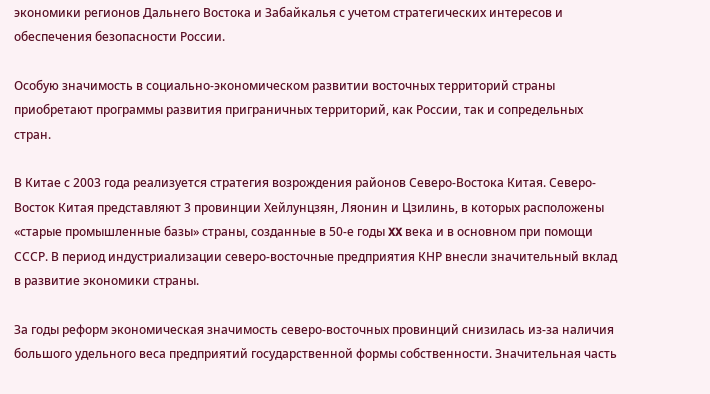экономики регионов Дальнего Востока и Забайкалья с учетом стратегических интересов и обеспечения безопасности России.

Особую значимость в социально-экономическом развитии восточных территорий страны приобретают программы развития приграничных территорий, как России, так и сопредельных стран.

В Китае с 2003 года реализуется стратегия возрождения районов Северо-Востока Китая. Северо-Восток Китая представляют 3 провинции Хейлунцзян, Ляонин и Цзилинь, в которых расположены «старые промышленные базы» страны, созданные в 50-е годы XX века и в основном при помощи СССР. В период индустриализации северо-восточные предприятия КНР внесли значительный вклад в развитие экономики страны.

За годы реформ экономическая значимость северо-восточных провинций снизилась из-за наличия большого удельного веса предприятий государственной формы собственности. Значительная часть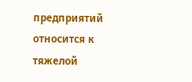предприятий относится к тяжелой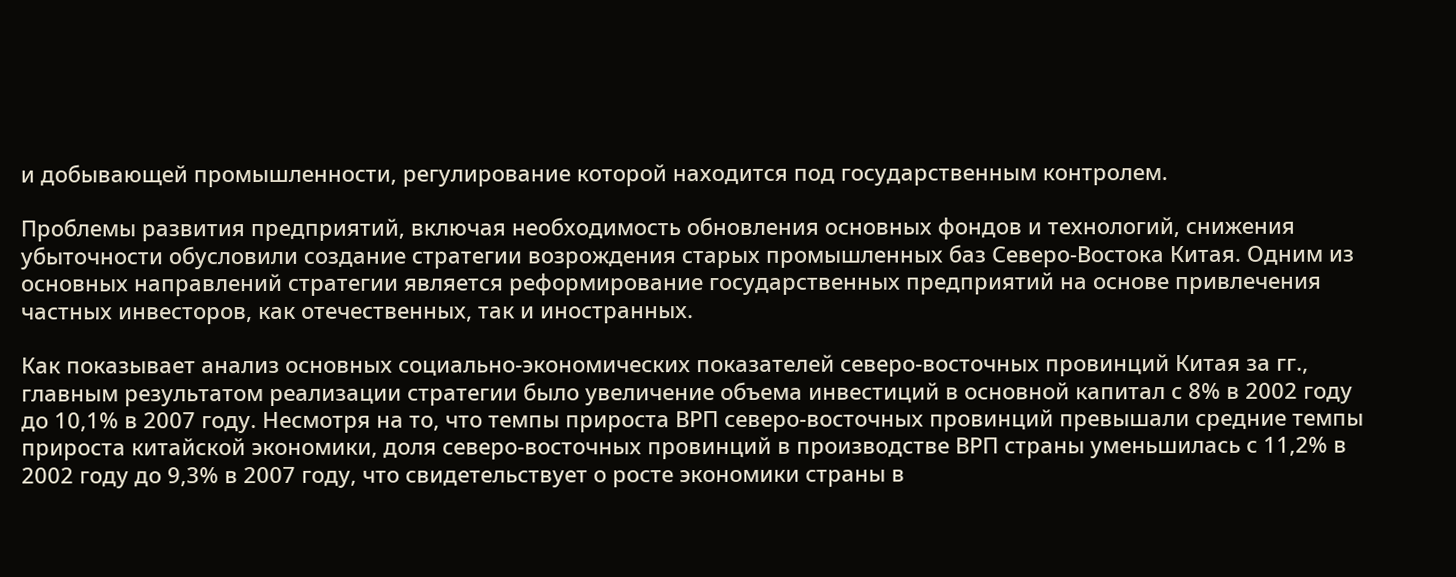и добывающей промышленности, регулирование которой находится под государственным контролем.

Проблемы развития предприятий, включая необходимость обновления основных фондов и технологий, снижения убыточности обусловили создание стратегии возрождения старых промышленных баз Северо-Востока Китая. Одним из основных направлений стратегии является реформирование государственных предприятий на основе привлечения частных инвесторов, как отечественных, так и иностранных.

Как показывает анализ основных социально-экономических показателей северо-восточных провинций Китая за гг., главным результатом реализации стратегии было увеличение объема инвестиций в основной капитал с 8% в 2002 году до 10,1% в 2007 году. Несмотря на то, что темпы прироста ВРП северо-восточных провинций превышали средние темпы прироста китайской экономики, доля северо-восточных провинций в производстве ВРП страны уменьшилась с 11,2% в 2002 году до 9,3% в 2007 году, что свидетельствует о росте экономики страны в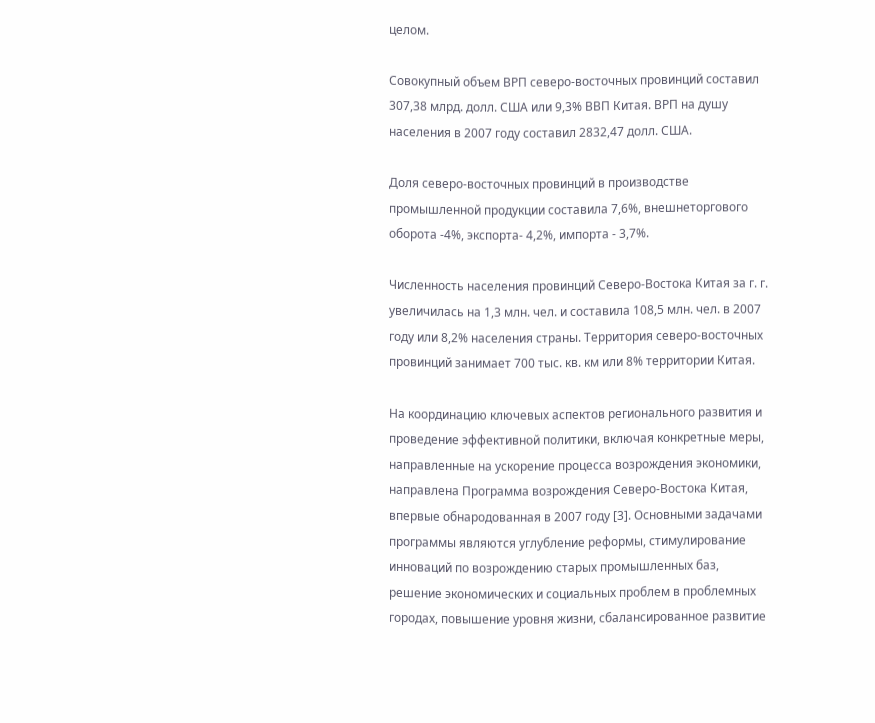целом.

Совокупный объем ВРП северо-восточных провинций составил 307,38 млрд. долл. США или 9,3% ВВП Китая. ВРП на душу населения в 2007 году составил 2832,47 долл. США.

Доля северо-восточных провинций в производстве промышленной продукции составила 7,6%, внешнеторгового оборота -4%, экспорта- 4,2%, импорта - 3,7%.

Численность населения провинций Северо-Востока Китая за г. г. увеличилась на 1,3 млн. чел. и составила 108,5 млн. чел. в 2007 году или 8,2% населения страны. Территория северо-восточных провинций занимает 700 тыс. кв. км или 8% территории Китая.

На координацию ключевых аспектов регионального развития и проведение эффективной политики, включая конкретные меры, направленные на ускорение процесса возрождения экономики, направлена Программа возрождения Северо-Востока Китая, впервые обнародованная в 2007 году [3]. Основными задачами программы являются углубление реформы, стимулирование инноваций по возрождению старых промышленных баз, решение экономических и социальных проблем в проблемных городах, повышение уровня жизни, сбалансированное развитие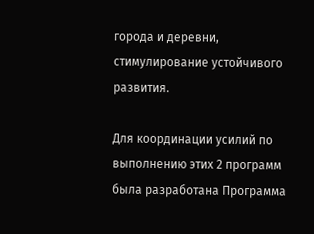города и деревни, стимулирование устойчивого развития.

Для координации усилий по выполнению этих 2 программ была разработана Программа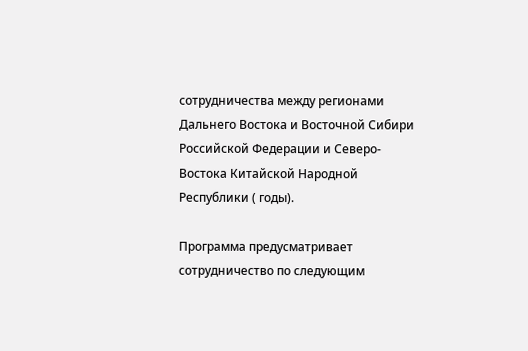сотрудничества между регионами Дальнего Востока и Восточной Сибири Российской Федерации и Северо-Востока Китайской Народной Республики ( годы).

Программа предусматривает сотрудничество по следующим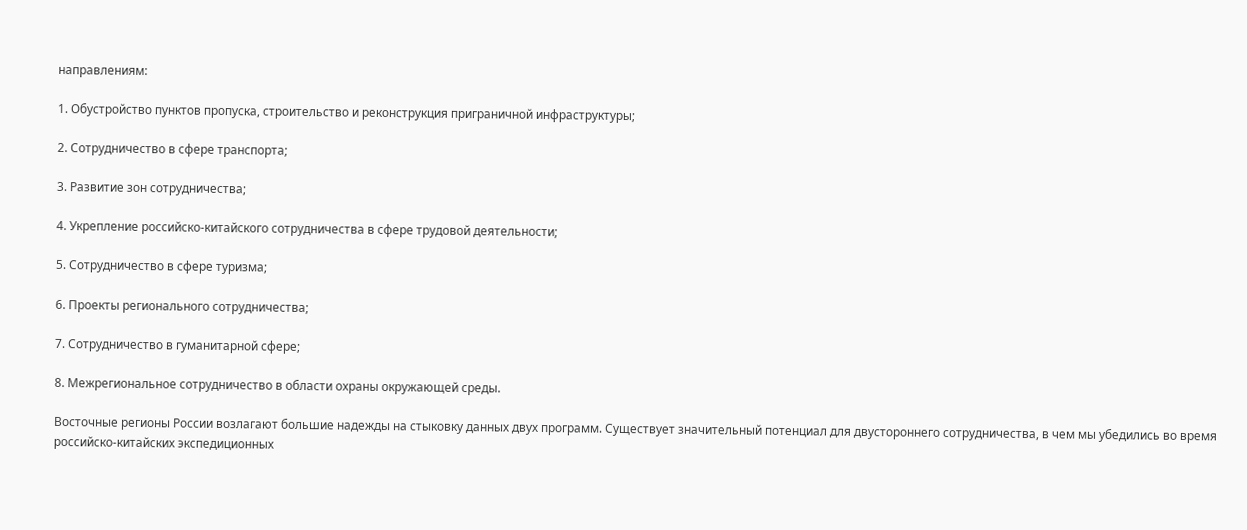направлениям:

1. Обустройство пунктов пропуска, строительство и реконструкция приграничной инфраструктуры;

2. Сотрудничество в сфере транспорта;

3. Развитие зон сотрудничества;

4. Укрепление российско-китайского сотрудничества в сфере трудовой деятельности;

5. Сотрудничество в сфере туризма;

6. Проекты регионального сотрудничества;

7. Сотрудничество в гуманитарной сфере;

8. Межрегиональное сотрудничество в области охраны окружающей среды.

Восточные регионы России возлагают большие надежды на стыковку данных двух программ. Существует значительный потенциал для двустороннего сотрудничества, в чем мы убедились во время российско-китайских экспедиционных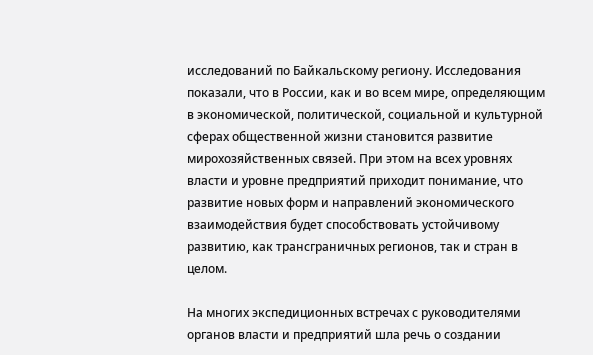исследований по Байкальскому региону. Исследования показали, что в России, как и во всем мире, определяющим в экономической, политической, социальной и культурной сферах общественной жизни становится развитие мирохозяйственных связей. При этом на всех уровнях власти и уровне предприятий приходит понимание, что развитие новых форм и направлений экономического взаимодействия будет способствовать устойчивому развитию, как трансграничных регионов, так и стран в целом.

На многих экспедиционных встречах с руководителями органов власти и предприятий шла речь о создании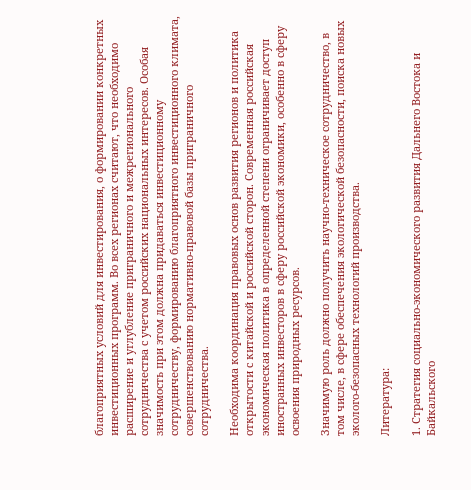благоприятных условий для инвестирования, о формировании конкретных инвестиционных программ. Во всех регионах считают, что необходимо расширение и углубление приграничного и межрегионального сотрудничества с учетом российских национальных интересов. Особая значимость при этом должна придаваться инвестиционному сотрудничеству, формированию благоприятного инвестиционного климата, совершенствованию нормативно-правовой базы приграничного сотрудничества.

Необходима координация правовых основ развития регионов и политика открытости с китайской и российской сторон. Современная российская экономическая политика в определенной степени ограничивает доступ иностранных инвесторов в сферу российской экономики, особенно в сферу освоения природных ресурсов.

Значимую роль должно получить научно-техническое сотрудничество, в том числе, в сфере обеспечения экологической безопасности, поиска новых эколого-безопасных технологий производства.

Литература:

1. Стратегия социально-экономического развития Дальнего Востока и Байкальского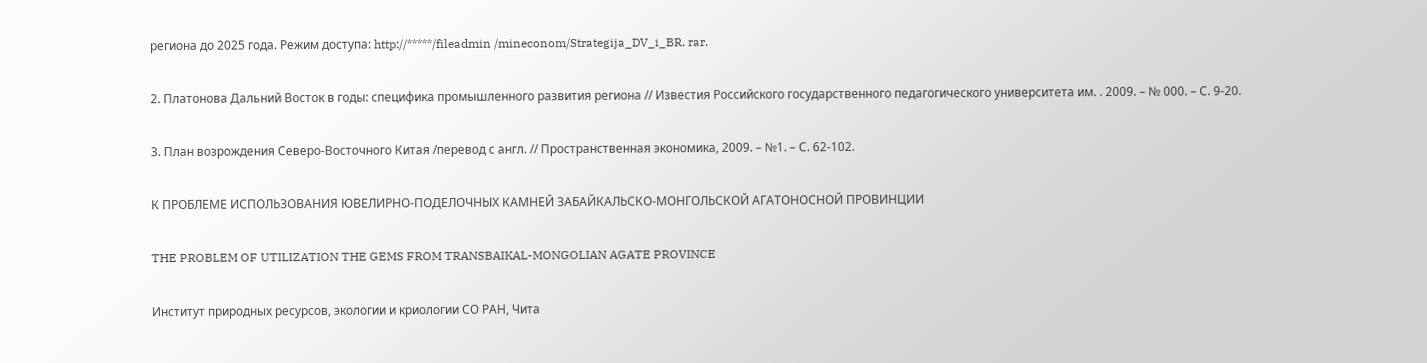региона до 2025 года. Режим доступа: http://*****/fileadmin /mineconom/Strategija_DV_i_BR. rar.

2. Платонова Дальний Восток в годы: специфика промышленного развития региона // Известия Российского государственного педагогического университета им. . 2009. – № 000. – С. 9-20.

3. План возрождения Северо-Восточного Китая /перевод с англ. // Пространственная экономика, 2009. – №1. – С. 62-102.

К ПРОБЛЕМЕ ИСПОЛЬЗОВАНИЯ ЮВЕЛИРНО-ПОДЕЛОЧНЫХ КАМНЕЙ ЗАБАЙКАЛЬСКО-МОНГОЛЬСКОЙ АГАТОНОСНОЙ ПРОВИНЦИИ

THE PROBLEM OF UTILIZATION THE GEMS FROM TRANSBAIKAL-MONGOLIAN AGATE PROVINCE

Институт природных ресурсов, экологии и криологии СО РАН, Чита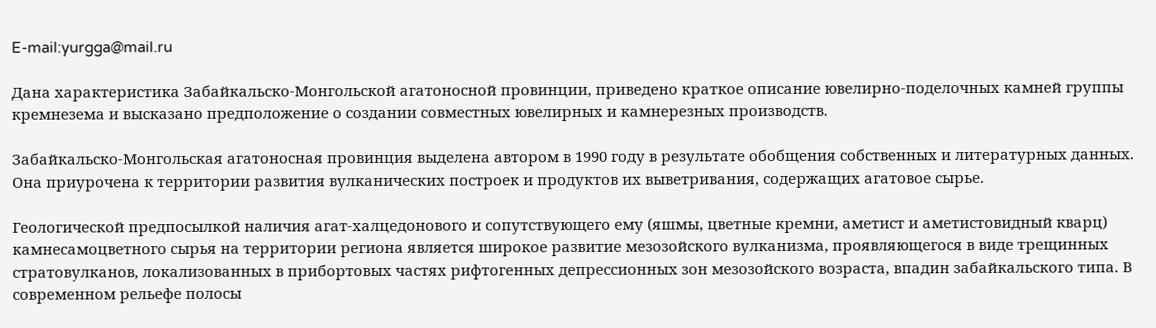E-mail:yurgga@mail.ru

Дана характеристика Забайкальско-Монгольской агатоносной провинции, приведено краткое описание ювелирно-поделочных камней группы кремнезема и высказано предположение о создании совместных ювелирных и камнерезных производств.

Забайкальско-Монгольская агатоносная провинция выделена автором в 1990 году в результате обобщения собственных и литературных данных. Она приурочена к территории развития вулканических построек и продуктов их выветривания, содержащих агатовое сырье.

Геологической предпосылкой наличия агат-халцедонового и сопутствующего ему (яшмы, цветные кремни, аметист и аметистовидный кварц) камнесамоцветного сырья на территории региона является широкое развитие мезозойского вулканизма, проявляющегося в виде трещинных стратовулканов, локализованных в прибортовых частях рифтогенных депрессионных зон мезозойского возраста, впадин забайкальского типа. В современном рельефе полосы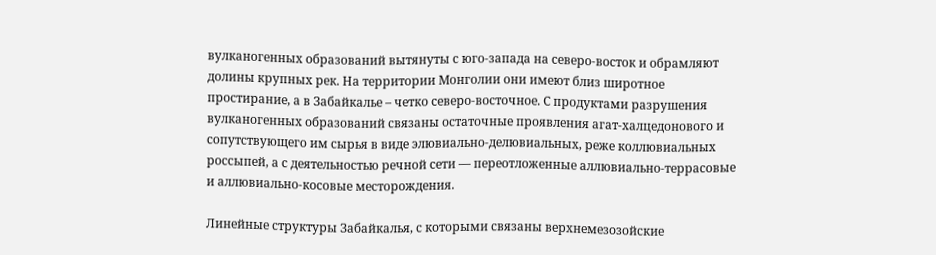вулканогенных образований вытянуты с юго-запада на северо-восток и обрамляют долины крупных рек. На территории Монголии они имеют близ широтное простирание, а в Забайкалье – четко северо-восточное. С продуктами разрушения вулканогенных образований связаны остаточные проявления агат-халцедонового и сопутствующего им сырья в виде элювиально-делювиальных, реже коллювиальных россыпей, а с деятельностью речной сети — переотложенные аллювиально-террасовые и аллювиально-косовые месторождения.

Линейные структуры Забайкалья, с которыми связаны верхнемезозойские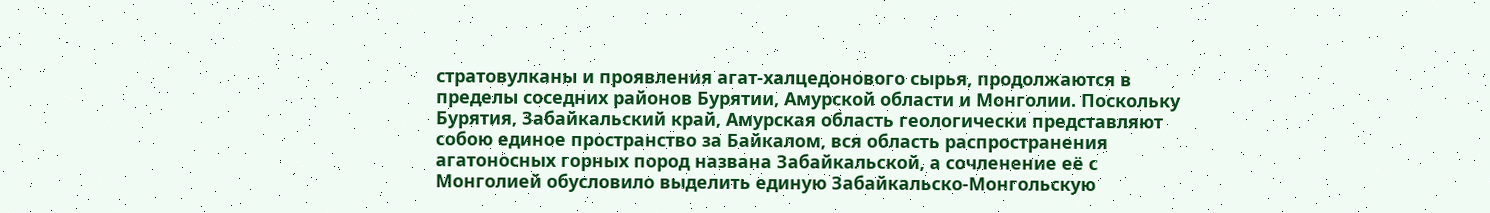стратовулканы и проявления агат-халцедонового сырья, продолжаются в пределы соседних районов Бурятии, Амурской области и Монголии. Поскольку Бурятия, Забайкальский край, Амурская область геологически представляют собою единое пространство за Байкалом, вся область распространения агатоносных горных пород названа Забайкальской, а сочленение её с Монголией обусловило выделить единую Забайкальско-Монгольскую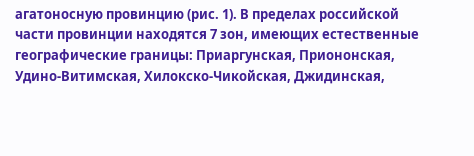агатоносную провинцию (рис. 1). В пределах российской части провинции находятся 7 зон, имеющих естественные географические границы: Приаргунская, Приононская, Удино-Витимская, Хилокско-Чикойская, Джидинская,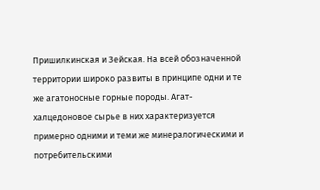Пришилкинская и Зейская. На всей обозначенной территории широко развиты в принципе одни и те же агатоносные горные породы. Агат-халцедоновое сырье в них характеризуется примерно одними и теми же минералогическими и потребительскими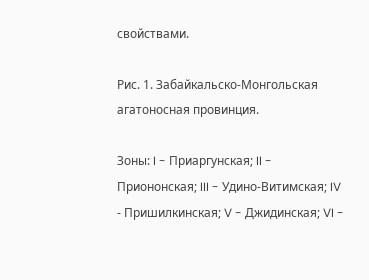свойствами.

Рис. 1. Забайкальско-Монгольская агатоносная провинция.

Зоны: I - Приаргунская; II - Приононская; III - Удино-Витимская; IV - Пришилкинская; V - Джидинская; VI -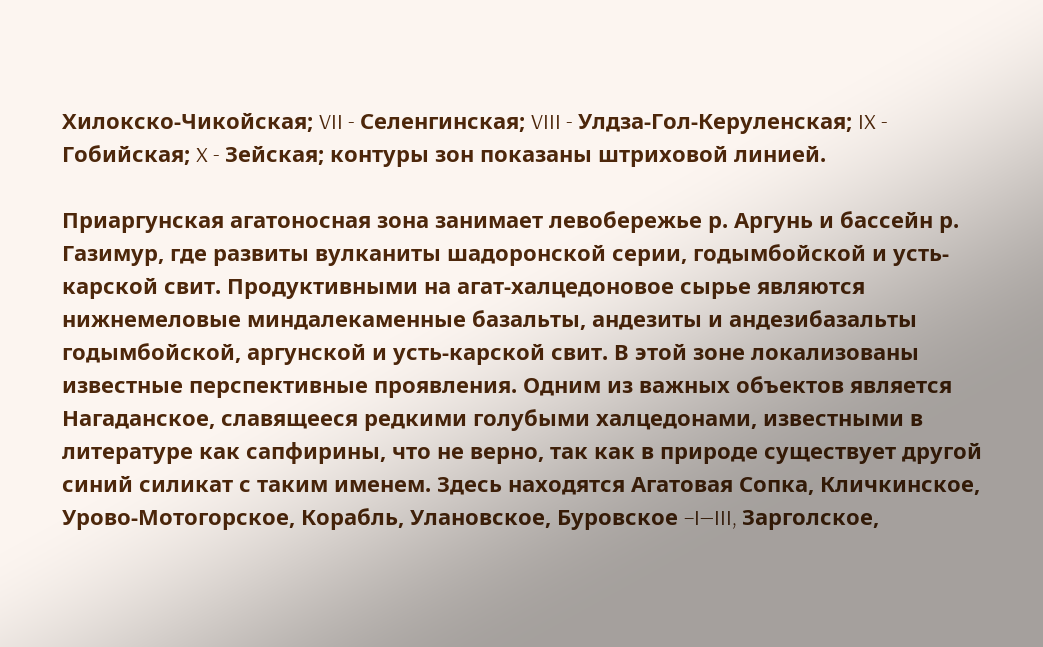Хилокско-Чикойская; VII - Селенгинская; VIII - Улдза-Гол-Керуленская; IX - Гобийская; X - Зейская; контуры зон показаны штриховой линией.

Приаргунская агатоносная зона занимает левобережье р. Аргунь и бассейн р. Газимур, где развиты вулканиты шадоронской серии, годымбойской и усть-карской свит. Продуктивными на агат-халцедоновое сырье являются нижнемеловые миндалекаменные базальты, андезиты и андезибазальты годымбойской, аргунской и усть-карской свит. В этой зоне локализованы известные перспективные проявления. Одним из важных объектов является Нагаданское, славящееся редкими голубыми халцедонами, известными в литературе как сапфирины, что не верно, так как в природе существует другой синий силикат с таким именем. Здесь находятся Агатовая Сопка, Кличкинское, Урово-Мотогорское, Корабль, Улановское, Буровское –I—III, Зарголское,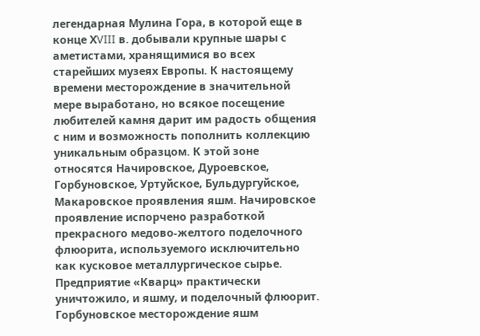легендарная Мулина Гора, в которой еще в конце ХVIII в. добывали крупные шары с аметистами, хранящимися во всех старейших музеях Европы. К настоящему времени месторождение в значительной мере выработано, но всякое посещение любителей камня дарит им радость общения с ним и возможность пополнить коллекцию уникальным образцом. К этой зоне относятся Начировское, Дуроевское, Горбуновское, Уртуйское, Бульдургуйское, Макаровское проявления яшм. Начировское проявление испорчено разработкой прекрасного медово-желтого поделочного флюорита, используемого исключительно как кусковое металлургическое сырье. Предприятие «Кварц» практически уничтожило, и яшму, и поделочный флюорит. Горбуновское месторождение яшм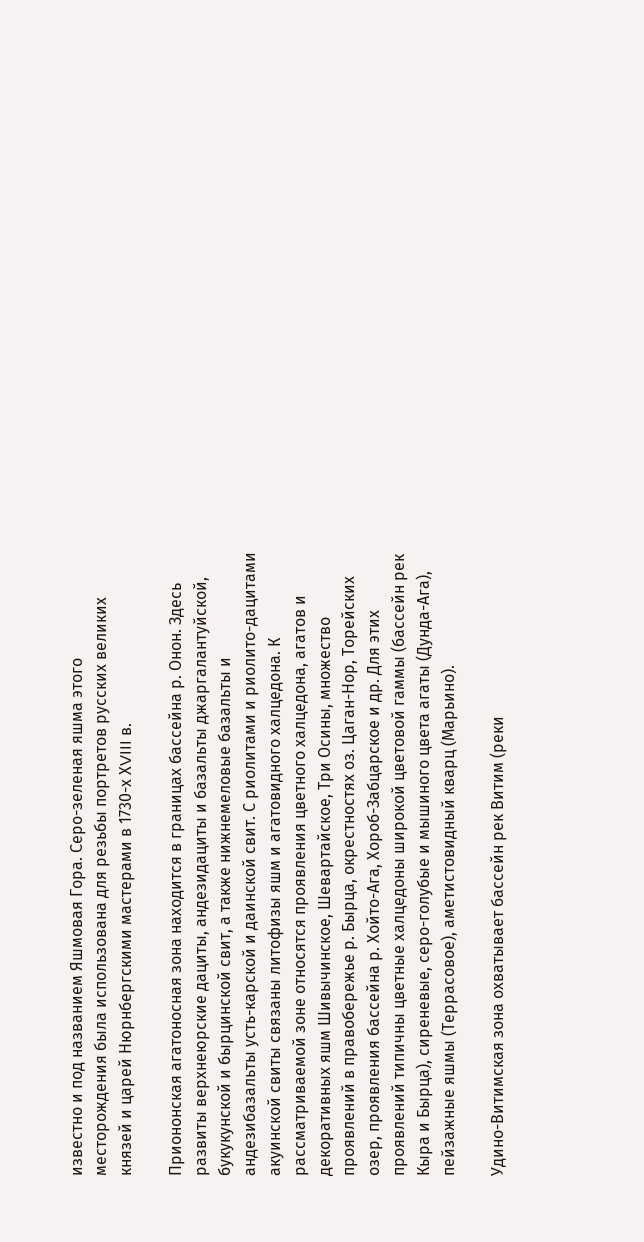известно и под названием Яшмовая Гора. Серо-зеленая яшма этого месторождения была использована для резьбы портретов русских великих князей и царей Нюрнбергскими мастерами в 1730-х ХVIII в.

Приононская агатоносная зона находится в границах бассейна р. Онон. Здесь развиты верхнеюрские дациты, андезидациты и базальты джаргалантуйской, букукунской и бырцинской свит, а также нижнемеловые базальты и андезибазальты усть-карской и даинской свит. С риолитами и риолито-дацитами акуинской свиты связаны литофизы яшм и агатовидного халцедона. К рассматриваемой зоне относятся проявления цветного халцедона, агатов и декоративных яшм Шивычинское, Шевартайское, Три Осины, множество проявлений в правобережье р. Бырца, окрестностях оз. Цаган-Нор, Торейских озер, проявления бассейна р. Хойто-Ага, Хороб-Забцарское и др. Для этих проявлений типичны цветные халцедоны широкой цветовой гаммы (бассейн рек Кыра и Бырца), сиреневые, серо-голубые и мышиного цвета агаты (Дунда-Ага), пейзажные яшмы (Террасовое), аметистовидный кварц (Марьино).

Удино-Витимская зона охватывает бассейн рек Витим (реки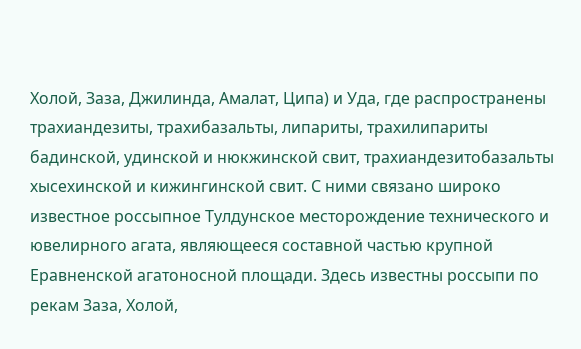Холой, Заза, Джилинда, Амалат, Ципа) и Уда, где распространены трахиандезиты, трахибазальты, липариты, трахилипариты бадинской, удинской и нюкжинской свит, трахиандезитобазальты хысехинской и кижингинской свит. С ними связано широко известное россыпное Тулдунское месторождение технического и ювелирного агата, являющееся составной частью крупной Еравненской агатоносной площади. Здесь известны россыпи по рекам Заза, Холой,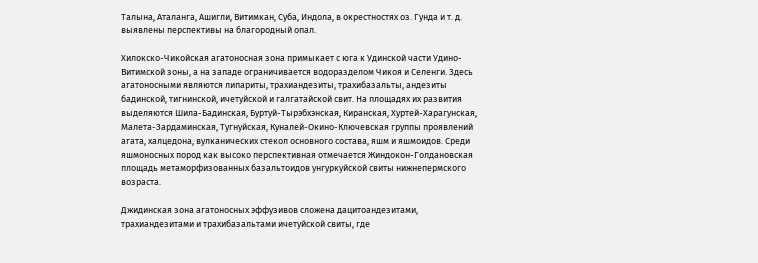Талына, Аталанга, Ашигли, Витимкан, Суба, Индола, в окрестностях оз. Гунда и т. д. выявлены перспективы на благородный опал.

Хилокско-Чикойская агатоносная зона примыкает с юга к Удинской части Удино-Витимской зоны, а на западе ограничивается водоразделом Чикоя и Селенги. Здесь агатоносными являются липариты, трахиандезиты, трахибазальты, андезиты бадинской, тигнинской, ичетуйской и галгатайской свит. На площадях их развития выделяются Шила-Бадинская, Буртуй-Тырэбхэнская, Киранская, Хуртей-Харагунская, Малета-Зардаминская, Тугнуйская, Куналей-Окино-Ключевская группы проявлений агата, халцедона, вулканических стекол основного состава, яшм и яшмоидов. Среди яшмоносных пород как высоко перспективная отмечается Жиндокон-Голдановская площадь метаморфизованных базальтоидов унгуркуйской свиты нижнепермского возраста.

Джидинская зона агатоносных эффузивов сложена дацитоандезитами, трахиандезитами и трахибазальтами ичетуйской свиты, где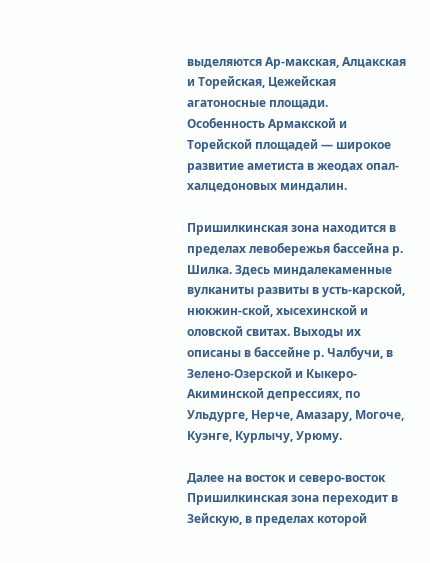выделяются Ар-макская, Алцакская и Торейская, Цежейская агатоносные площади. Особенность Армакской и Торейской площадей — широкое развитие аметиста в жеодах опал-халцедоновых миндалин.

Пришилкинская зона находится в пределах левобережья бассейна р. Шилка. Здесь миндалекаменные вулканиты развиты в усть-карской, нюкжин-ской, хысехинской и оловской свитах. Выходы их описаны в бассейне р. Чалбучи, в Зелено-Озерской и Кыкеро-Акиминской депрессиях, по Ульдурге, Нерче, Амазару, Могоче, Куэнге, Курлычу, Урюму.

Далее на восток и северо-восток Пришилкинская зона переходит в Зейскую, в пределах которой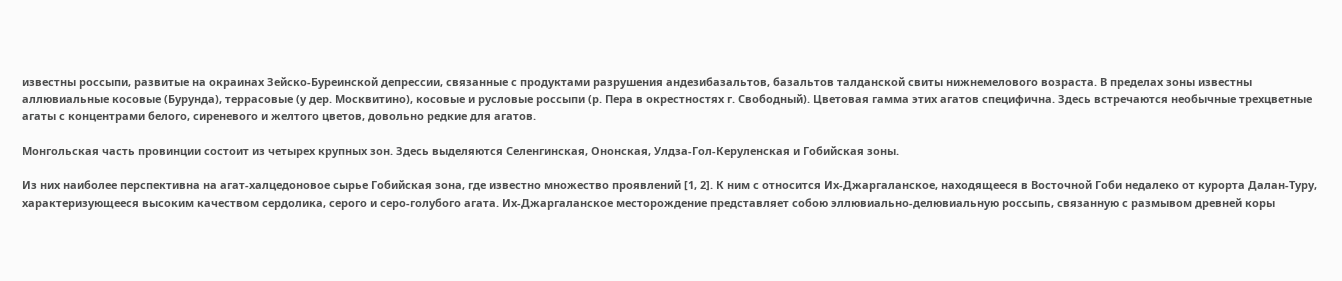известны россыпи, развитые на окраинах Зейско-Буреинской депрессии, связанные с продуктами разрушения андезибазальтов, базальтов талданской свиты нижнемелового возраста. В пределах зоны известны аллювиальные косовые (Бурунда), террасовые (у дер. Москвитино), косовые и русловые россыпи (р. Пера в окрестностях г. Свободный). Цветовая гамма этих агатов специфична. Здесь встречаются необычные трехцветные агаты с концентрами белого, сиреневого и желтого цветов, довольно редкие для агатов.

Монгольская часть провинции состоит из четырех крупных зон. Здесь выделяются Селенгинская, Ононская, Улдза-Гол-Керуленская и Гобийская зоны.

Из них наиболее перспективна на агат-халцедоновое сырье Гобийская зона, где известно множество проявлений [1, 2]. К ним с относится Их-Джаргаланское, находящееся в Восточной Гоби недалеко от курорта Далан-Туру, характеризующееся высоким качеством сердолика, серого и серо-голубого агата. Их-Джаргаланское месторождение представляет собою эллювиально-делювиальную россыпь, связанную с размывом древней коры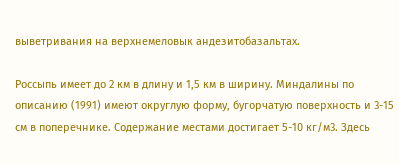выветривания на верхнемеловык андезитобазальтах.

Россыпь имеет до 2 км в длину и 1,5 км в ширину. Миндалины по описанию (1991) имеют округлую форму, бугорчатую поверхность и 3-15 см в поперечнике. Содержание местами достигает 5-10 кг/м3. Здесь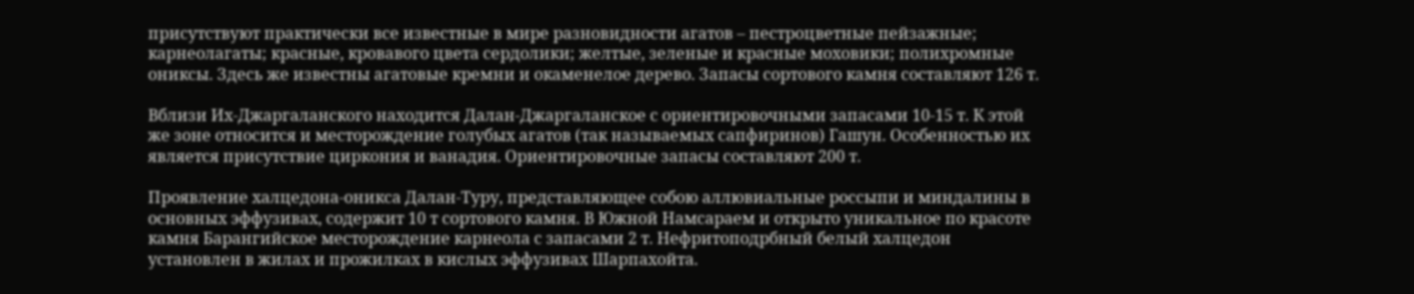присутствуют практически все известные в мире разновидности агатов – пестроцветные пейзажные; карнеолагаты; красные, кровавого цвета сердолики; желтые, зеленые и красные моховики; полихромные ониксы. Здесь же известны агатовые кремни и окаменелое дерево. Запасы сортового камня составляют 126 т.

Вблизи Их-Джаргаланского находится Далан-Джаргаланское с ориентировочными запасами 10-15 т. К этой же зоне относится и месторождение голубых агатов (так называемых сапфиринов) Гашун. Особенностью их является присутствие циркония и ванадия. Ориентировочные запасы составляют 200 т.

Проявление халцедона-оникса Далан-Туру, представляющее собою аллювиальные россыпи и миндалины в основных эффузивах, содержит 10 т сортового камня. В Южной Намсараем и открыто уникальное по красоте камня Барангийское месторождение карнеола с запасами 2 т. Нефритоподрбный белый халцедон установлен в жилах и прожилках в кислых эффузивах Шарпахойта.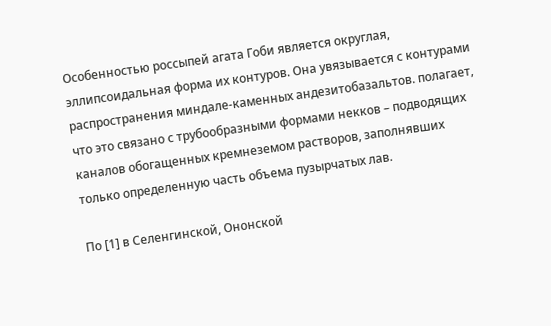Особенностью россыпей агата Гоби является округлая, эллипсоидальная форма их контуров. Она увязывается с контурами распространения миндале-каменных андезитобазальтов. полагает, что это связано с трубообразными формами некков – подводящих каналов обогащенных кремнеземом растворов, заполнявших только определенную часть объема пузырчатых лав.

По [1] в Селенгинской, Ононской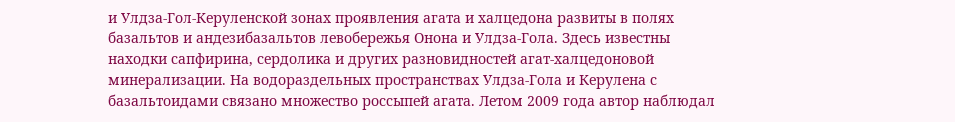и Улдза-Гол-Керуленской зонах проявления агата и халцедона развиты в полях базальтов и андезибазальтов левобережья Онона и Улдза-Гола. Здесь известны находки сапфирина, сердолика и других разновидностей агат-халцедоновой минерализации. На водораздельных пространствах Улдза-Гола и Керулена с базальтоидами связано множество россыпей агата. Летом 2009 года автор наблюдал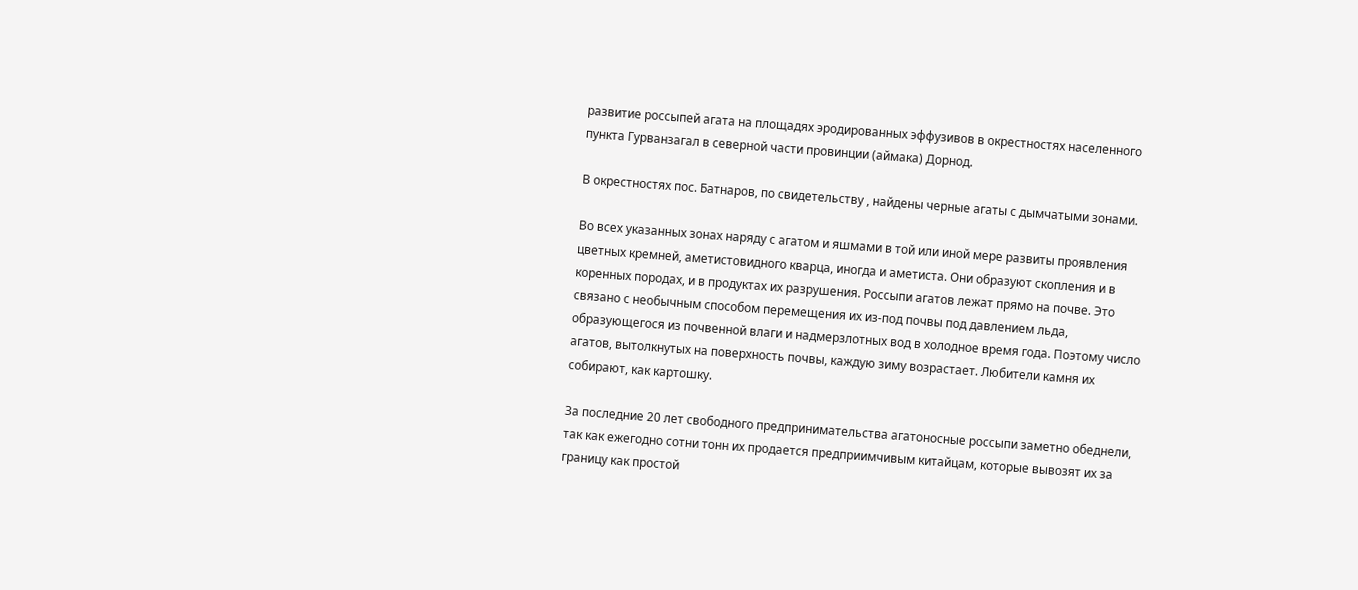развитие россыпей агата на площадях эродированных эффузивов в окрестностях населенного пункта Гурванзагал в северной части провинции (аймака) Дорнод.

В окрестностях пос. Батнаров, по свидетельству , найдены черные агаты с дымчатыми зонами.

Во всех указанных зонах наряду с агатом и яшмами в той или иной мере развиты проявления цветных кремней, аметистовидного кварца, иногда и аметиста. Они образуют скопления и в коренных породах, и в продуктах их разрушения. Россыпи агатов лежат прямо на почве. Это связано с необычным способом перемещения их из-под почвы под давлением льда, образующегося из почвенной влаги и надмерзлотных вод в холодное время года. Поэтому число агатов, вытолкнутых на поверхность почвы, каждую зиму возрастает. Любители камня их собирают, как картошку.

За последние 20 лет свободного предпринимательства агатоносные россыпи заметно обеднели, так как ежегодно сотни тонн их продается предприимчивым китайцам, которые вывозят их за границу как простой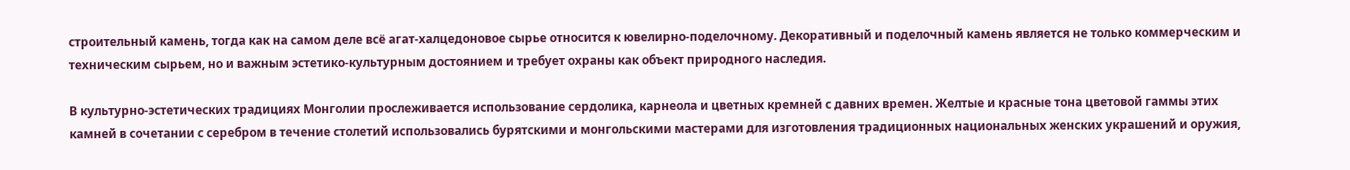строительный камень, тогда как на самом деле всё агат-халцедоновое сырье относится к ювелирно-поделочному. Декоративный и поделочный камень является не только коммерческим и техническим сырьем, но и важным эстетико-культурным достоянием и требует охраны как объект природного наследия.

В культурно-эстетических традициях Монголии прослеживается использование сердолика, карнеола и цветных кремней с давних времен. Желтые и красные тона цветовой гаммы этих камней в сочетании с серебром в течение столетий использовались бурятскими и монгольскими мастерами для изготовления традиционных национальных женских украшений и оружия,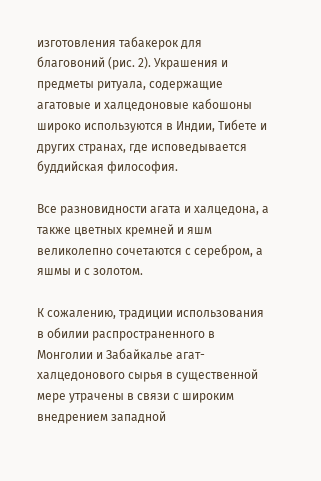изготовления табакерок для благовоний (рис. 2). Украшения и предметы ритуала, содержащие агатовые и халцедоновые кабошоны широко используются в Индии, Тибете и других странах, где исповедывается буддийская философия.

Все разновидности агата и халцедона, а также цветных кремней и яшм великолепно сочетаются с серебром, а яшмы и с золотом.

К сожалению, традиции использования в обилии распространенного в Монголии и Забайкалье агат-халцедонового сырья в существенной мере утрачены в связи с широким внедрением западной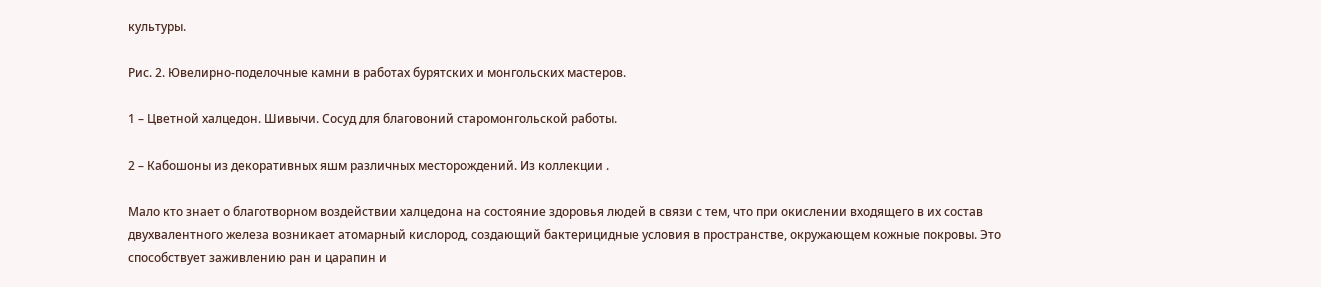культуры.

Рис. 2. Ювелирно-поделочные камни в работах бурятских и монгольских мастеров.

1 – Цветной халцедон. Шивычи. Сосуд для благовоний старомонгольской работы.

2 – Кабошоны из декоративных яшм различных месторождений. Из коллекции .

Мало кто знает о благотворном воздействии халцедона на состояние здоровья людей в связи с тем, что при окислении входящего в их состав двухвалентного железа возникает атомарный кислород, создающий бактерицидные условия в пространстве, окружающем кожные покровы. Это способствует заживлению ран и царапин и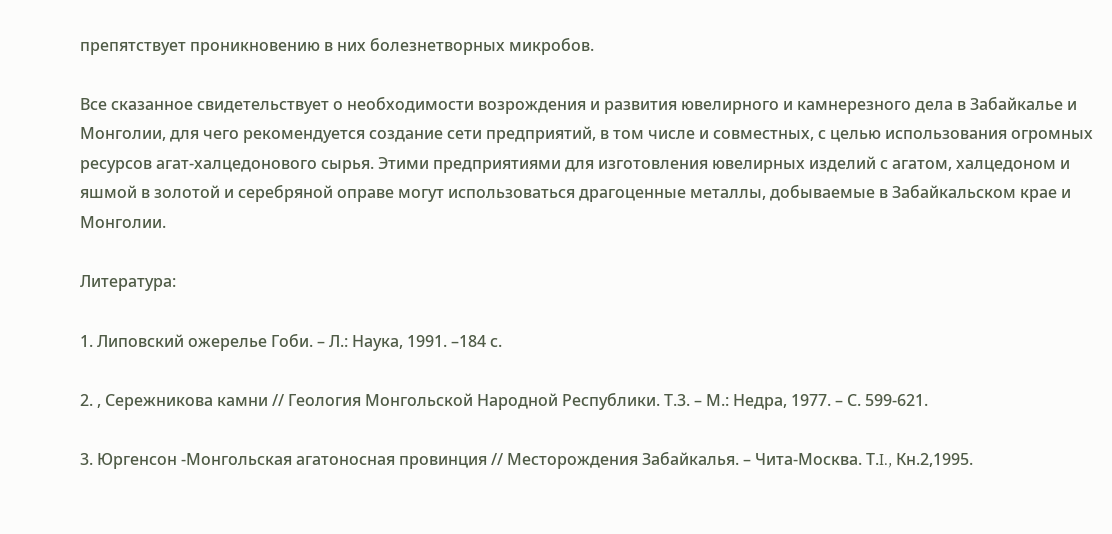препятствует проникновению в них болезнетворных микробов.

Все сказанное свидетельствует о необходимости возрождения и развития ювелирного и камнерезного дела в Забайкалье и Монголии, для чего рекомендуется создание сети предприятий, в том числе и совместных, с целью использования огромных ресурсов агат-халцедонового сырья. Этими предприятиями для изготовления ювелирных изделий с агатом, халцедоном и яшмой в золотой и серебряной оправе могут использоваться драгоценные металлы, добываемые в Забайкальском крае и Монголии.

Литература:

1. Липовский ожерелье Гоби. – Л.: Наука, 1991. –184 с.

2. , Сережникова камни // Геология Монгольской Народной Республики. Т.3. – М.: Недра, 1977. – С. 599-621.

3. Юргенсон -Монгольская агатоносная провинция // Месторождения Забайкалья. – Чита-Москва. Т.I., Кн.2,1995.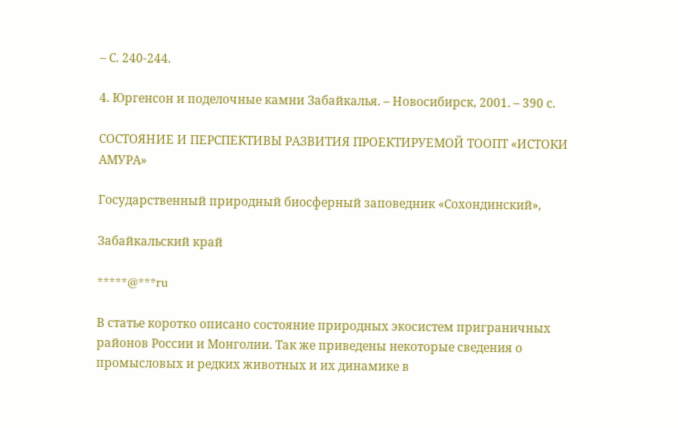– С. 240-244.

4. Юргенсон и поделочные камни Забайкалья. – Новосибирск, 2001. – 390 с.

СОСТОЯНИЕ И ПЕРСПЕКТИВЫ РАЗВИТИЯ ПРОЕКТИРУЕМОЙ ТООПТ «ИСТОКИ АМУРА»

Государственный природный биосферный заповедник «Сохондинский»,

Забайкальский край

*****@***ru

В статье коротко описано состояние природных экосистем приграничных районов России и Монголии. Так же приведены некоторые сведения о промысловых и редких животных и их динамике в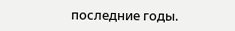последние годы.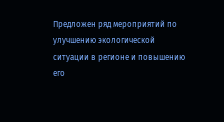Предложен ряд мероприятий по улучшению экологической ситуации в регионе и повышению его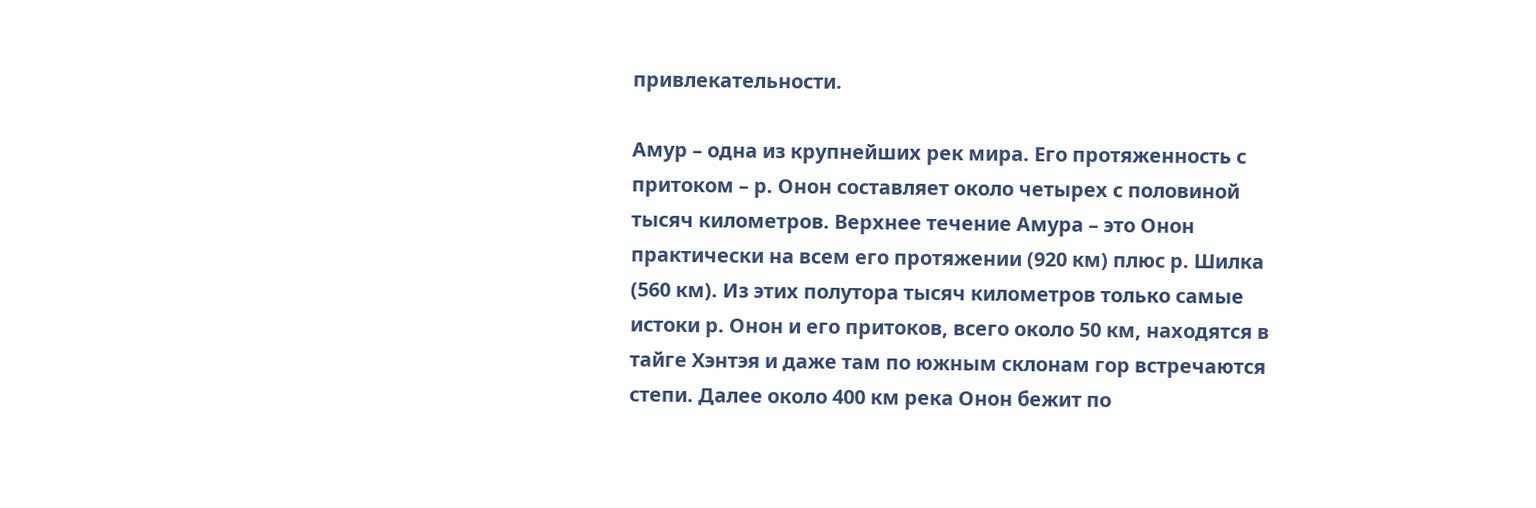привлекательности.

Амур – одна из крупнейших рек мира. Его протяженность с притоком – р. Онон составляет около четырех с половиной тысяч километров. Верхнее течение Амура – это Онон практически на всем его протяжении (920 км) плюс р. Шилка (560 км). Из этих полутора тысяч километров только самые истоки р. Онон и его притоков, всего около 50 км, находятся в тайге Хэнтэя и даже там по южным склонам гор встречаются степи. Далее около 400 км река Онон бежит по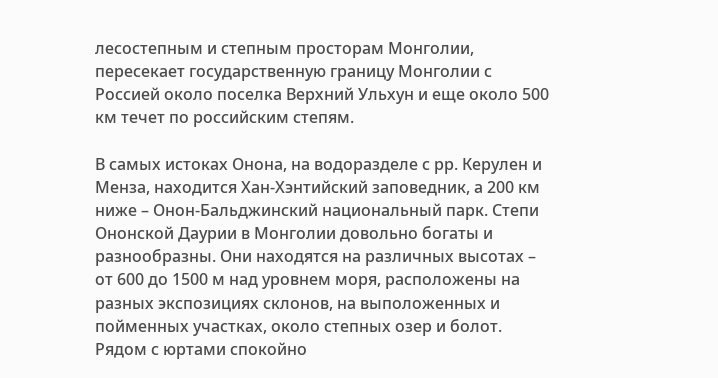лесостепным и степным просторам Монголии, пересекает государственную границу Монголии с Россией около поселка Верхний Ульхун и еще около 500 км течет по российским степям.

В самых истоках Онона, на водоразделе с рр. Керулен и Менза, находится Хан-Хэнтийский заповедник, а 200 км ниже – Онон-Бальджинский национальный парк. Степи Ононской Даурии в Монголии довольно богаты и разнообразны. Они находятся на различных высотах – от 600 до 1500 м над уровнем моря, расположены на разных экспозициях склонов, на выположенных и пойменных участках, около степных озер и болот. Рядом с юртами спокойно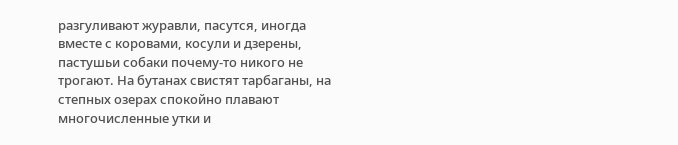разгуливают журавли, пасутся, иногда вместе с коровами, косули и дзерены, пастушьи собаки почему-то никого не трогают. На бутанах свистят тарбаганы, на степных озерах спокойно плавают многочисленные утки и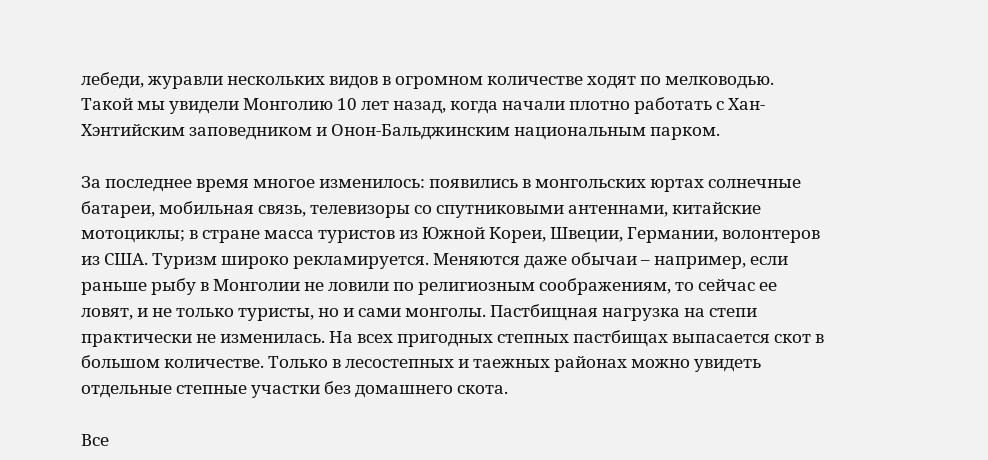лебеди, журавли нескольких видов в огромном количестве ходят по мелководью. Такой мы увидели Монголию 10 лет назад, когда начали плотно работать с Хан-Хэнтийским заповедником и Онон-Бальджинским национальным парком.

За последнее время многое изменилось: появились в монгольских юртах солнечные батареи, мобильная связь, телевизоры со спутниковыми антеннами, китайские мотоциклы; в стране масса туристов из Южной Кореи, Швеции, Германии, волонтеров из США. Туризм широко рекламируется. Меняются даже обычаи – например, если раньше рыбу в Монголии не ловили по религиозным соображениям, то сейчас ее ловят, и не только туристы, но и сами монголы. Пастбищная нагрузка на степи практически не изменилась. На всех пригодных степных пастбищах выпасается скот в большом количестве. Только в лесостепных и таежных районах можно увидеть отдельные степные участки без домашнего скота.

Все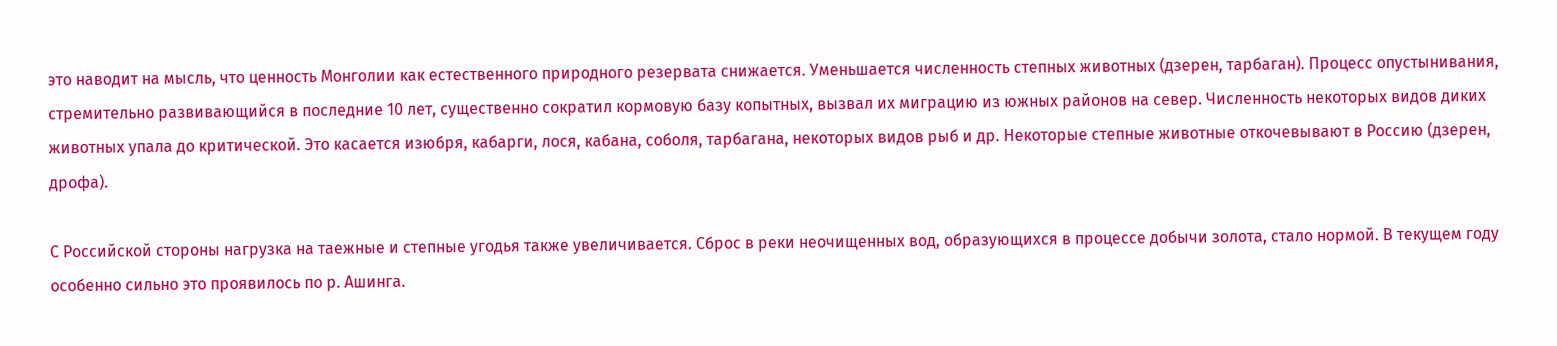это наводит на мысль, что ценность Монголии как естественного природного резервата снижается. Уменьшается численность степных животных (дзерен, тарбаган). Процесс опустынивания, стремительно развивающийся в последние 10 лет, существенно сократил кормовую базу копытных, вызвал их миграцию из южных районов на север. Численность некоторых видов диких животных упала до критической. Это касается изюбря, кабарги, лося, кабана, соболя, тарбагана, некоторых видов рыб и др. Некоторые степные животные откочевывают в Россию (дзерен, дрофа).

С Российской стороны нагрузка на таежные и степные угодья также увеличивается. Сброс в реки неочищенных вод, образующихся в процессе добычи золота, стало нормой. В текущем году особенно сильно это проявилось по р. Ашинга.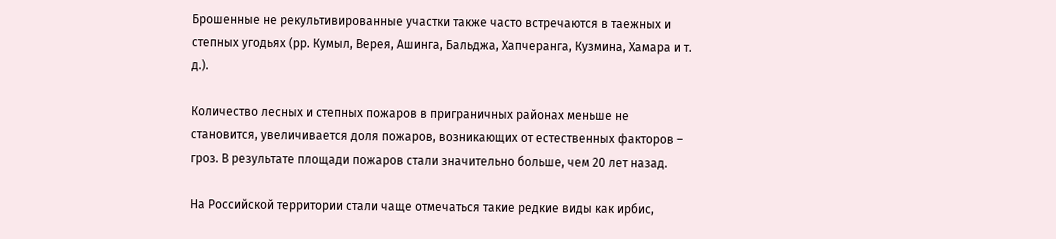Брошенные не рекультивированные участки также часто встречаются в таежных и степных угодьях (рр. Кумыл, Верея, Ашинга, Бальджа, Хапчеранга, Кузмина, Хамара и т. д.).

Количество лесных и степных пожаров в приграничных районах меньше не становится, увеличивается доля пожаров, возникающих от естественных факторов – гроз. В результате площади пожаров стали значительно больше, чем 20 лет назад.

На Российской территории стали чаще отмечаться такие редкие виды как ирбис,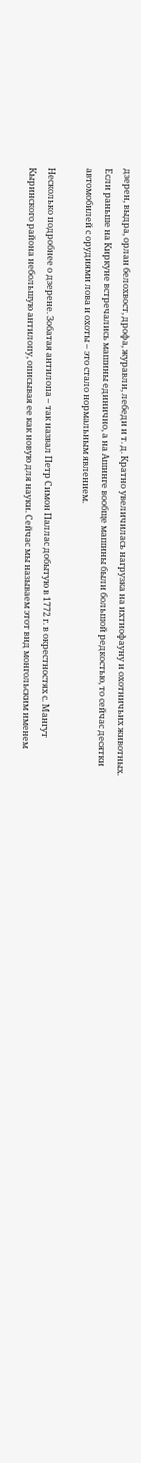дзерен, выдра, орлан белохвост, дрофа, журавли, лебеди и т. д. Кратно увеличилась нагрузка на ихтиофауну и охотничьих животных. Если раньше на Киркуне встречались машины единично, а на Ашинге вообще машины были большой редкостью, то сейчас десятки автомобилей с орудиями лова и охоты – это стало нормальным явлением.

Несколько подробнее о дзерене. Зобатая антилопа – так назвал Петр Симон Паллас добытую в 1772 г. в окрестностях с. Мангут Кыринского района небольшую антилопу, описывая ее как новую для науки. Сейчас мы называем этот вид монгольским именем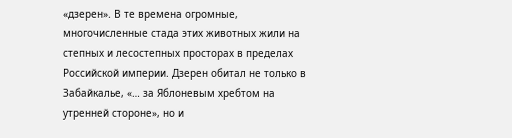«дзерен». В те времена огромные, многочисленные стада этих животных жили на степных и лесостепных просторах в пределах Российской империи. Дзерен обитал не только в Забайкалье, «… за Яблоневым хребтом на утренней стороне», но и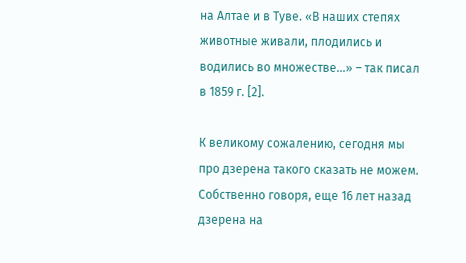на Алтае и в Туве. «В наших степях животные живали, плодились и водились во множестве…» – так писал в 1859 г. [2].

К великому сожалению, сегодня мы про дзерена такого сказать не можем. Собственно говоря, еще 16 лет назад дзерена на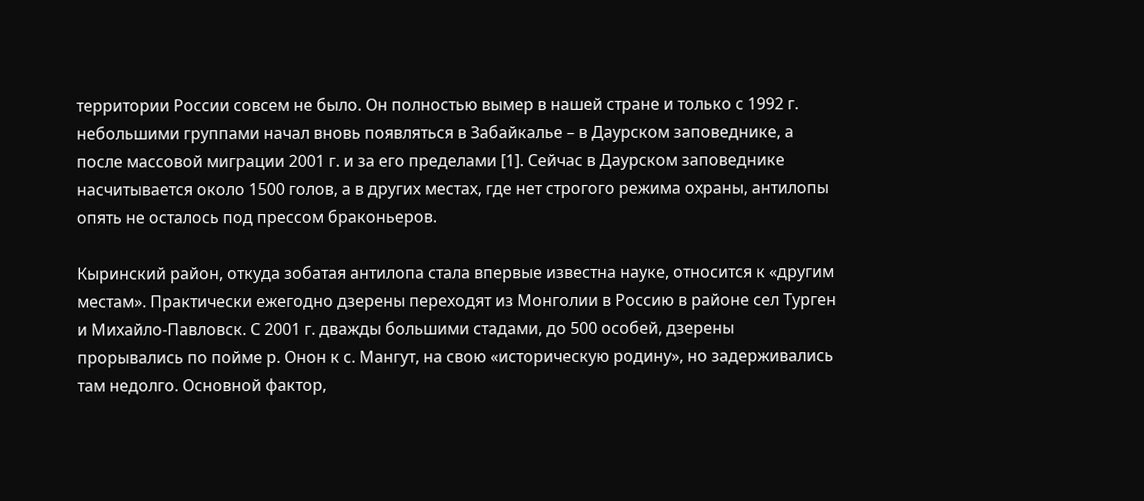территории России совсем не было. Он полностью вымер в нашей стране и только с 1992 г. небольшими группами начал вновь появляться в Забайкалье – в Даурском заповеднике, а после массовой миграции 2001 г. и за его пределами [1]. Сейчас в Даурском заповеднике насчитывается около 1500 голов, а в других местах, где нет строгого режима охраны, антилопы опять не осталось под прессом браконьеров.

Кыринский район, откуда зобатая антилопа стала впервые известна науке, относится к «другим местам». Практически ежегодно дзерены переходят из Монголии в Россию в районе сел Турген и Михайло-Павловск. С 2001 г. дважды большими стадами, до 500 особей, дзерены прорывались по пойме р. Онон к с. Мангут, на свою «историческую родину», но задерживались там недолго. Основной фактор,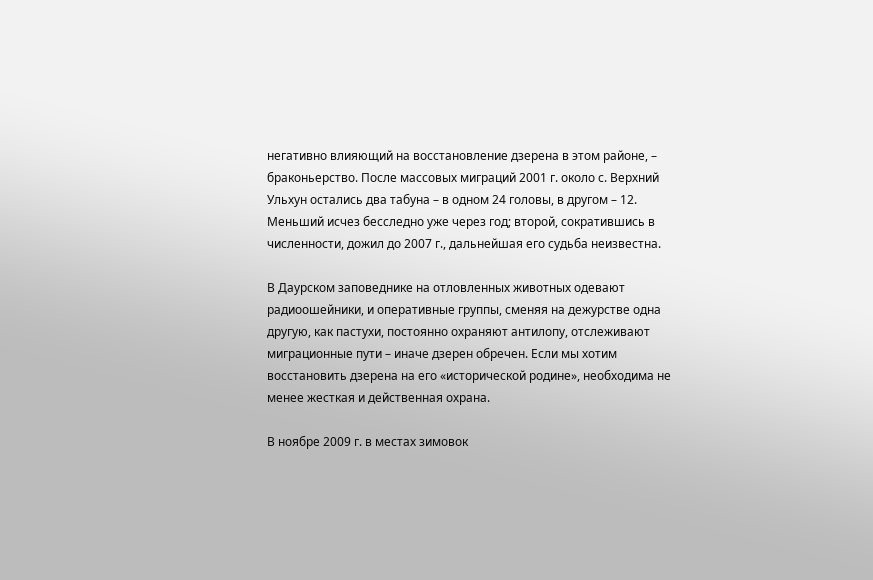негативно влияющий на восстановление дзерена в этом районе, – браконьерство. После массовых миграций 2001 г. около с. Верхний Ульхун остались два табуна – в одном 24 головы, в другом – 12. Меньший исчез бесследно уже через год; второй, сократившись в численности, дожил до 2007 г., дальнейшая его судьба неизвестна.

В Даурском заповеднике на отловленных животных одевают радиоошейники, и оперативные группы, сменяя на дежурстве одна другую, как пастухи, постоянно охраняют антилопу, отслеживают миграционные пути – иначе дзерен обречен. Если мы хотим восстановить дзерена на его «исторической родине», необходима не менее жесткая и действенная охрана.

В ноябре 2009 г. в местах зимовок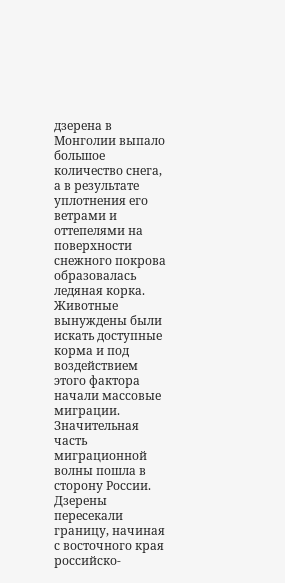дзерена в Монголии выпало большое количество снега, а в результате уплотнения его ветрами и оттепелями на поверхности снежного покрова образовалась ледяная корка. Животные вынуждены были искать доступные корма и под воздействием этого фактора начали массовые миграции. Значительная часть миграционной волны пошла в сторону России. Дзерены пересекали границу, начиная с восточного края российско-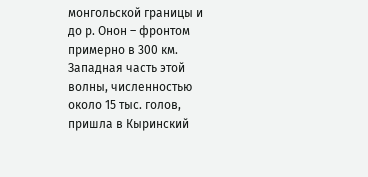монгольской границы и до р. Онон – фронтом примерно в 300 км. Западная часть этой волны, численностью около 15 тыс. голов, пришла в Кыринский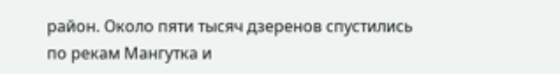район. Около пяти тысяч дзеренов спустились по рекам Мангутка и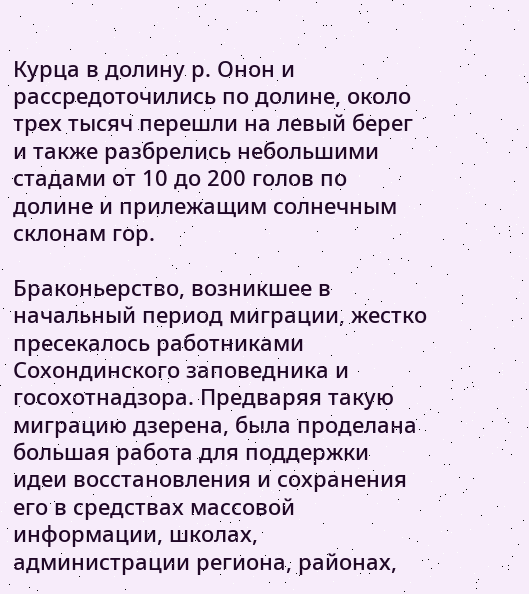Курца в долину р. Онон и рассредоточились по долине, около трех тысяч перешли на левый берег и также разбрелись небольшими стадами от 10 до 200 голов по долине и прилежащим солнечным склонам гор.

Браконьерство, возникшее в начальный период миграции, жестко пресекалось работниками Сохондинского заповедника и госохотнадзора. Предваряя такую миграцию дзерена, была проделана большая работа для поддержки идеи восстановления и сохранения его в средствах массовой информации, школах, администрации региона, районах,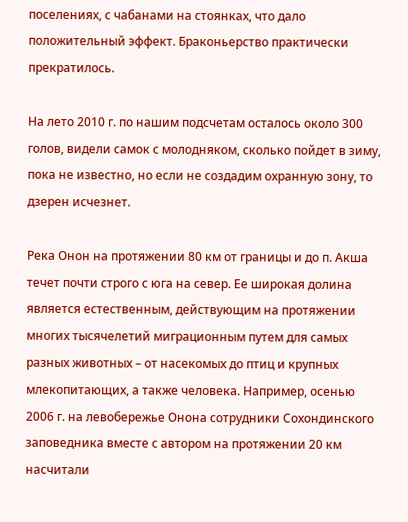поселениях, с чабанами на стоянках, что дало положительный эффект. Браконьерство практически прекратилось.

На лето 2010 г. по нашим подсчетам осталось около 300 голов, видели самок с молодняком, сколько пойдет в зиму, пока не известно, но если не создадим охранную зону, то дзерен исчезнет.

Река Онон на протяжении 80 км от границы и до п. Акша течет почти строго с юга на север. Ее широкая долина является естественным, действующим на протяжении многих тысячелетий миграционным путем для самых разных животных – от насекомых до птиц и крупных млекопитающих, а также человека. Например, осенью 2006 г. на левобережье Онона сотрудники Сохондинского заповедника вместе с автором на протяжении 20 км насчитали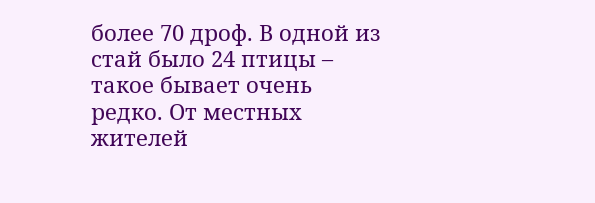более 70 дроф. В одной из стай было 24 птицы – такое бывает очень редко. От местных жителей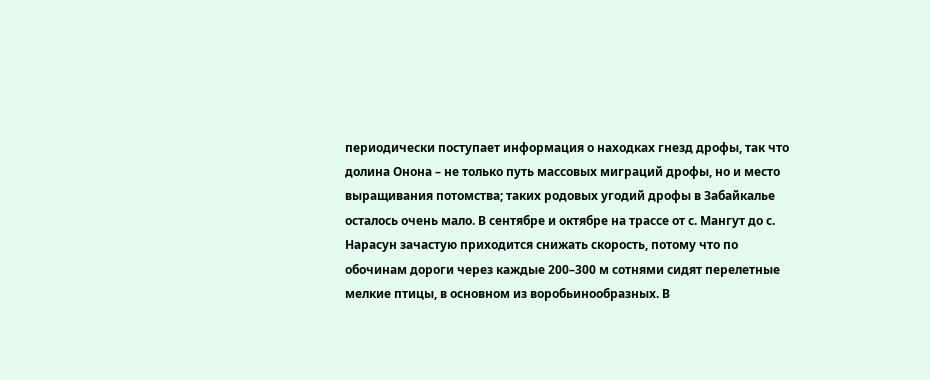периодически поступает информация о находках гнезд дрофы, так что долина Онона – не только путь массовых миграций дрофы, но и место выращивания потомства; таких родовых угодий дрофы в Забайкалье осталось очень мало. В сентябре и октябре на трассе от с. Мангут до с. Нарасун зачастую приходится снижать скорость, потому что по обочинам дороги через каждые 200–300 м сотнями сидят перелетные мелкие птицы, в основном из воробьинообразных. В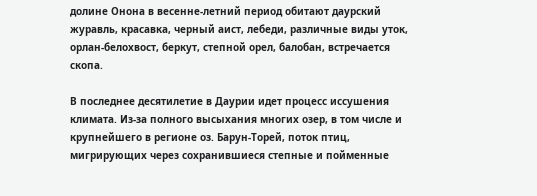долине Онона в весенне-летний период обитают даурский журавль, красавка, черный аист, лебеди, различные виды уток, орлан-белохвост, беркут, степной орел, балобан, встречается скопа.

В последнее десятилетие в Даурии идет процесс иссушения климата. Из-за полного высыхания многих озер, в том числе и крупнейшего в регионе оз. Барун-Торей, поток птиц, мигрирующих через сохранившиеся степные и пойменные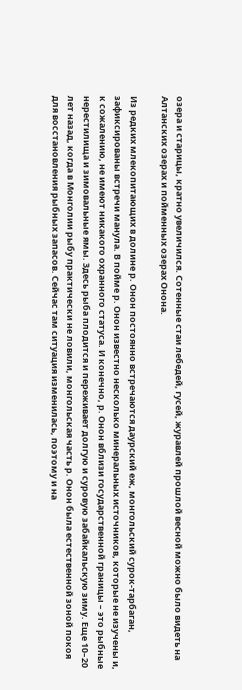озера и старицы, кратно увеличился. Сотенные стаи лебедей, гусей, журавлей прошлой весной можно было видеть на Алтанских озерах и пойменных озерах Онона.

Из редких млекопитающих в долине р. Онон постоянно встречаются даурский еж, монгольский сурок-тарбаган, зафиксированы встречи манула. В пойме р. Онон известно несколько минеральных источников, которые не изучены и, к сожалению, не имеют никакого охранного статуса. И конечно, р. Онон вблизи государственной границы – это рыбные нерестилища и зимовальные ямы. Здесь рыба плодится и переживает долгую и суровую забайкальскую зиму. Еще 10–20 лет назад, когда в Монголии рыбу практически не ловили, монгольская часть р. Онон была естественной зоной покоя для восстановления рыбных запасов. Сейчас там ситуация изменилась, поэтому и на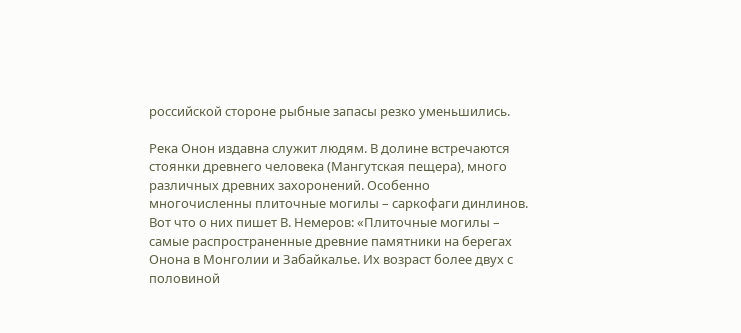российской стороне рыбные запасы резко уменьшились.

Река Онон издавна служит людям. В долине встречаются стоянки древнего человека (Мангутская пещера), много различных древних захоронений. Особенно многочисленны плиточные могилы – саркофаги динлинов. Вот что о них пишет В. Немеров: «Плиточные могилы – самые распространенные древние памятники на берегах Онона в Монголии и Забайкалье. Их возраст более двух с половиной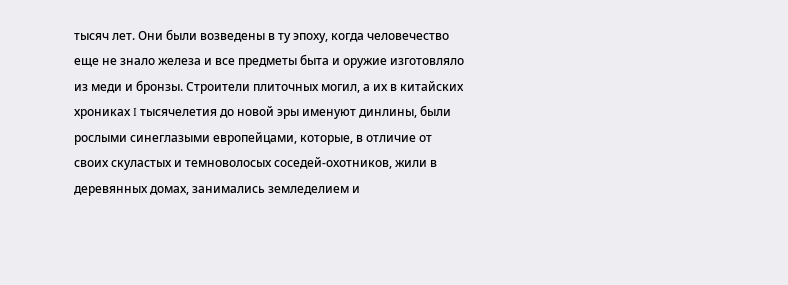тысяч лет. Они были возведены в ту эпоху, когда человечество еще не знало железа и все предметы быта и оружие изготовляло из меди и бронзы. Строители плиточных могил, а их в китайских хрониках I тысячелетия до новой эры именуют динлины, были рослыми синеглазыми европейцами, которые, в отличие от своих скуластых и темноволосых соседей-охотников, жили в деревянных домах, занимались земледелием и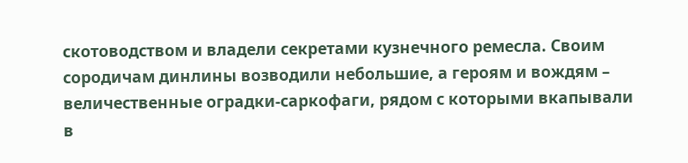скотоводством и владели секретами кузнечного ремесла. Своим сородичам динлины возводили небольшие, а героям и вождям – величественные оградки-саркофаги, рядом с которыми вкапывали в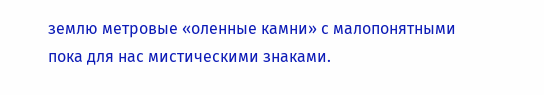землю метровые «оленные камни» с малопонятными пока для нас мистическими знаками.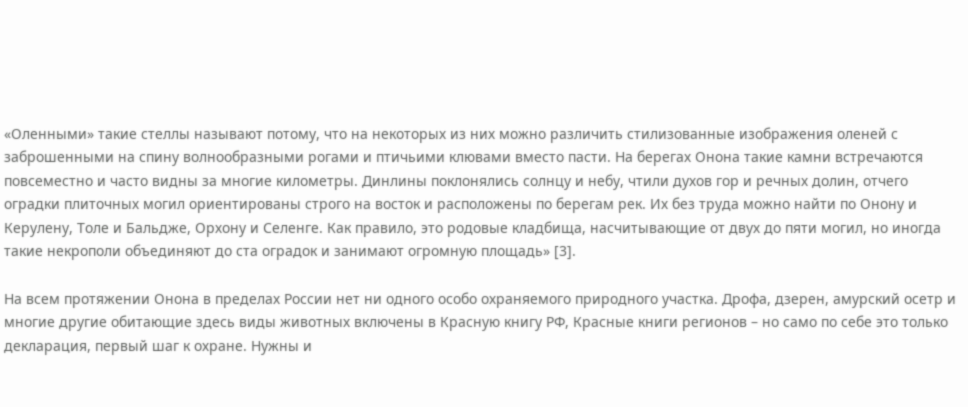«Оленными» такие стеллы называют потому, что на некоторых из них можно различить стилизованные изображения оленей с заброшенными на спину волнообразными рогами и птичьими клювами вместо пасти. На берегах Онона такие камни встречаются повсеместно и часто видны за многие километры. Динлины поклонялись солнцу и небу, чтили духов гор и речных долин, отчего оградки плиточных могил ориентированы строго на восток и расположены по берегам рек. Их без труда можно найти по Онону и Керулену, Толе и Бальдже, Орхону и Селенге. Как правило, это родовые кладбища, насчитывающие от двух до пяти могил, но иногда такие некрополи объединяют до ста оградок и занимают огромную площадь» [3].

На всем протяжении Онона в пределах России нет ни одного особо охраняемого природного участка. Дрофа, дзерен, амурский осетр и многие другие обитающие здесь виды животных включены в Красную книгу РФ, Красные книги регионов – но само по себе это только декларация, первый шаг к охране. Нужны и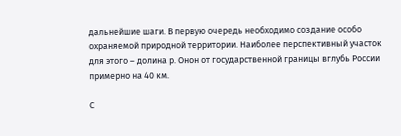дальнейшие шаги. В первую очередь необходимо создание особо охраняемой природной территории. Наиболее перспективный участок для этого – долина р. Онон от государственной границы вглубь России примерно на 40 км.

С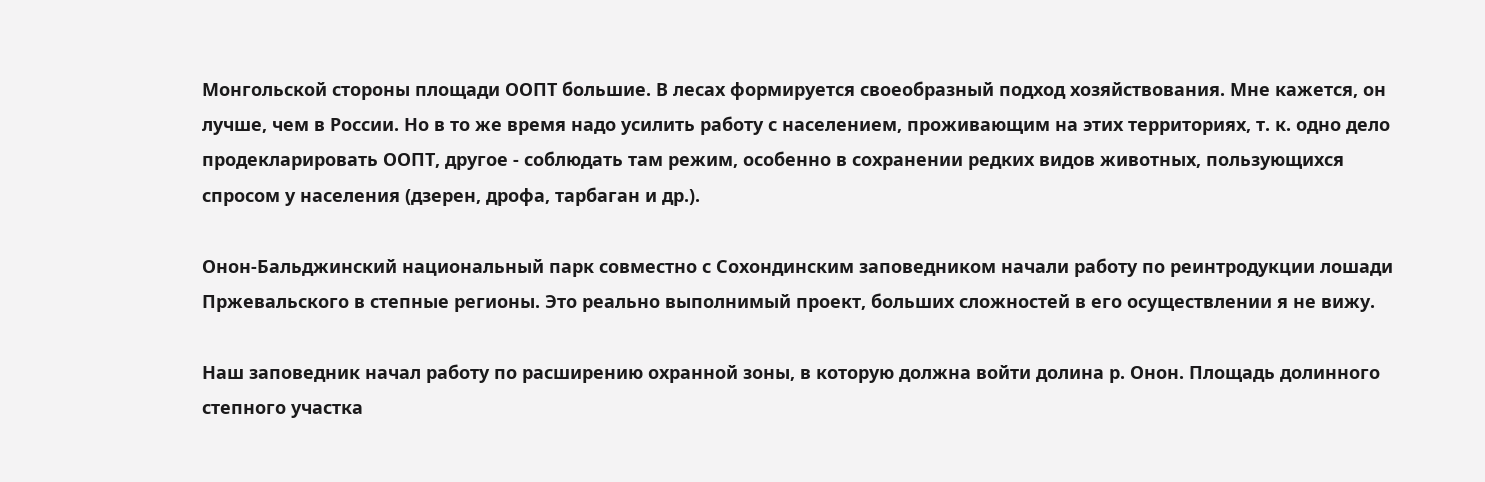Монгольской стороны площади ООПТ большие. В лесах формируется своеобразный подход хозяйствования. Мне кажется, он лучше, чем в России. Но в то же время надо усилить работу с населением, проживающим на этих территориях, т. к. одно дело продекларировать ООПТ, другое - соблюдать там режим, особенно в сохранении редких видов животных, пользующихся спросом у населения (дзерен, дрофа, тарбаган и др.).

Онон-Бальджинский национальный парк совместно с Сохондинским заповедником начали работу по реинтродукции лошади Пржевальского в степные регионы. Это реально выполнимый проект, больших сложностей в его осуществлении я не вижу.

Наш заповедник начал работу по расширению охранной зоны, в которую должна войти долина р. Онон. Площадь долинного степного участка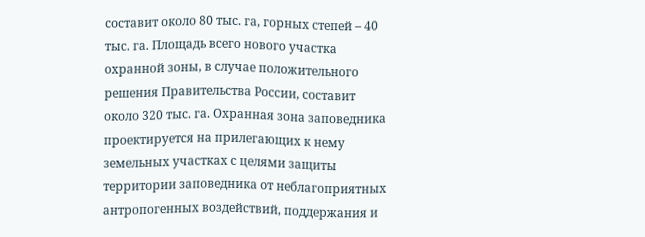составит около 80 тыс. га, горных степей – 40 тыс. га. Площадь всего нового участка охранной зоны, в случае положительного решения Правительства России, составит около 320 тыс. га. Охранная зона заповедника проектируется на прилегающих к нему земельных участках с целями защиты территории заповедника от неблагоприятных антропогенных воздействий, поддержания и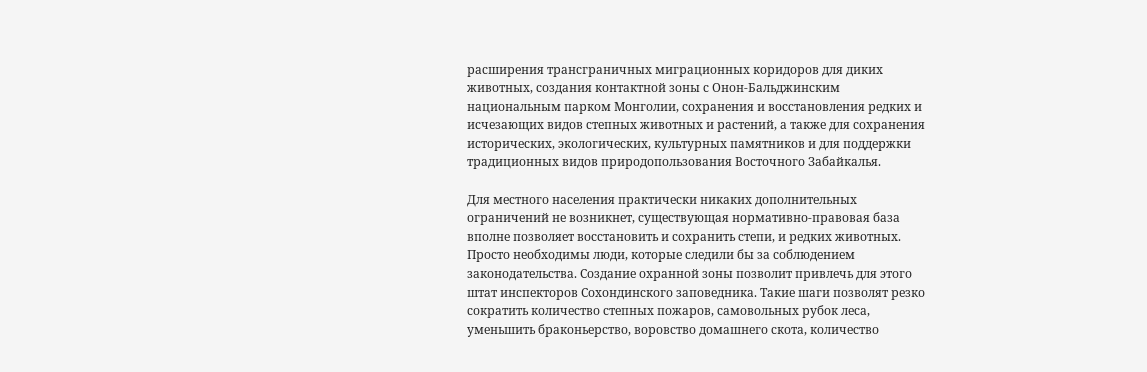расширения трансграничных миграционных коридоров для диких животных, создания контактной зоны с Онон-Бальджинским национальным парком Монголии, сохранения и восстановления редких и исчезающих видов степных животных и растений, а также для сохранения исторических, экологических, культурных памятников и для поддержки традиционных видов природопользования Восточного Забайкалья.

Для местного населения практически никаких дополнительных ограничений не возникнет, существующая нормативно-правовая база вполне позволяет восстановить и сохранить степи, и редких животных. Просто необходимы люди, которые следили бы за соблюдением законодательства. Создание охранной зоны позволит привлечь для этого штат инспекторов Сохондинского заповедника. Такие шаги позволят резко сократить количество степных пожаров, самовольных рубок леса, уменьшить браконьерство, воровство домашнего скота, количество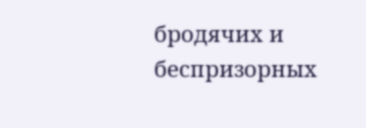бродячих и беспризорных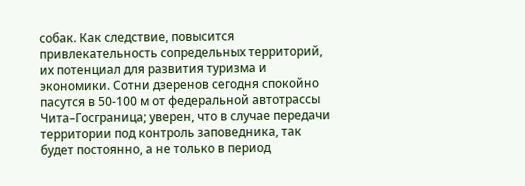собак. Как следствие, повысится привлекательность сопредельных территорий, их потенциал для развития туризма и экономики. Сотни дзеренов сегодня спокойно пасутся в 50-100 м от федеральной автотрассы Чита–Госграница; уверен, что в случае передачи территории под контроль заповедника, так будет постоянно, а не только в период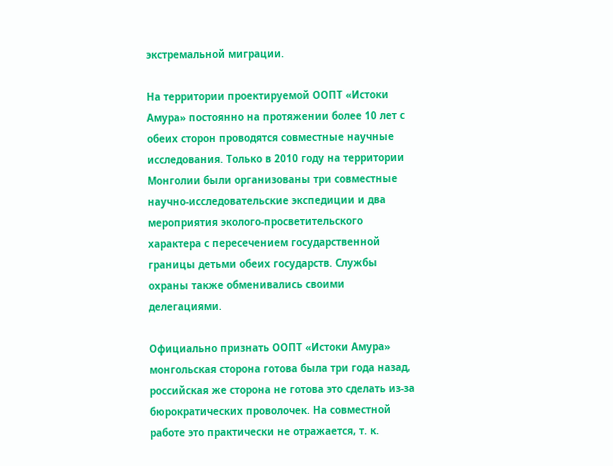экстремальной миграции.

На территории проектируемой ООПТ «Истоки Амура» постоянно на протяжении более 10 лет с обеих сторон проводятся совместные научные исследования. Только в 2010 году на территории Монголии были организованы три совместные научно-исследовательские экспедиции и два мероприятия эколого-просветительского характера с пересечением государственной границы детьми обеих государств. Службы охраны также обменивались своими делегациями.

Официально признать ООПТ «Истоки Амура» монгольская сторона готова была три года назад, российская же сторона не готова это сделать из-за бюрократических проволочек. На совместной работе это практически не отражается, т. к.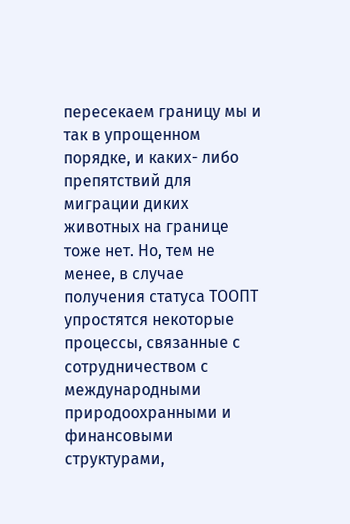пересекаем границу мы и так в упрощенном порядке, и каких- либо препятствий для миграции диких животных на границе тоже нет. Но, тем не менее, в случае получения статуса ТООПТ упростятся некоторые процессы, связанные с сотрудничеством с международными природоохранными и финансовыми структурами,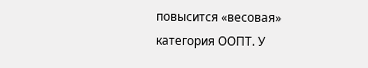повысится «весовая» категория ООПТ. У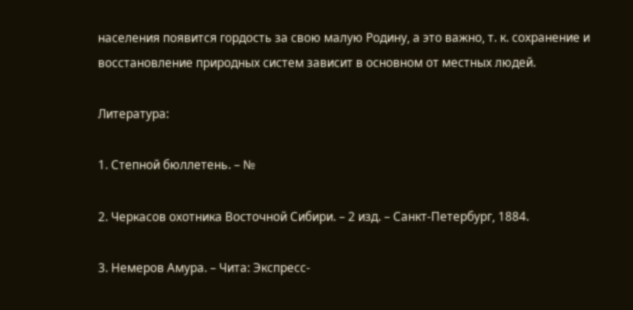населения появится гордость за свою малую Родину, а это важно, т. к. сохранение и восстановление природных систем зависит в основном от местных людей.

Литература:

1. Степной бюллетень. – №

2. Черкасов охотника Восточной Сибири. – 2 изд. – Санкт-Петербург, 1884.

3. Немеров Амура. – Чита: Экспресс-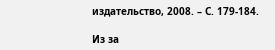издательство, 2008. – С. 179-184.

Из за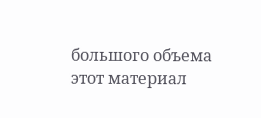большого объема этот материал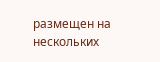размещен на нескольких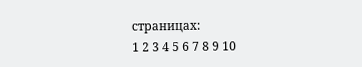страницах:
1 2 3 4 5 6 7 8 9 10